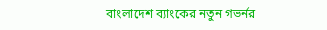বাংলাদেশ ব্যাংকের নতুন গভর্নর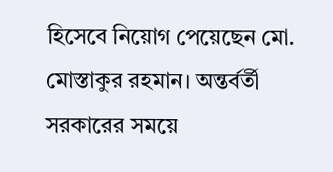হিসেবে নিয়োগ পেয়েছেন মো. মোস্তাকুর রহমান। অন্তর্বর্তী সরকারের সময়ে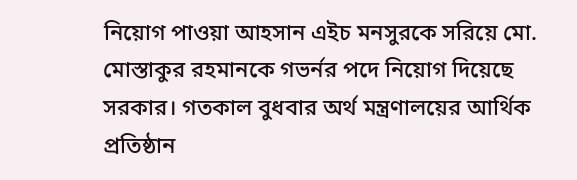নিয়োগ পাওয়া আহসান এইচ মনসুরকে সরিয়ে মো. মোস্তাকুর রহমানকে গভর্নর পদে নিয়োগ দিয়েছে সরকার। গতকাল বুধবার অর্থ মন্ত্রণালয়ের আর্থিক প্রতিষ্ঠান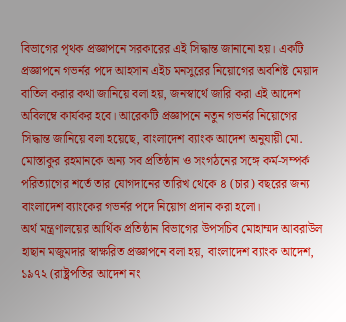বিভাগের পৃথক প্রজ্ঞাপনে সরকারের এই সিদ্ধান্ত জানানো হয়। একটি প্রজ্ঞাপনে গভর্নর পদে আহসান এইচ মনসুরের নিয়োগের অবশিষ্ট মেয়াদ বাতিল করার কথা জানিয়ে বলা হয়, জনস্বার্থে জারি করা এই আদেশ অবিলম্বে কার্যকর হবে। আরেকটি প্রজ্ঞাপনে নতুন গভর্নর নিয়োগের সিদ্ধান্ত জানিয়ে বলা হয়েছে, বাংলাদেশ ব্যাংক আদেশ অনুযায়ী মো. মোস্তাকুর রহমানকে অন্য সব প্রতিষ্ঠান ও সংগঠনের সঙ্গে কর্ম-সম্পর্ক পরিত্যাগের শর্তে তার যোগদানের তারিখ থেকে ৪ (চার) বছরের জন্য বাংলাদেশ ব্যাংকের গভর্নর পদে নিয়োগ প্রদান করা হলো।
অর্থ মন্ত্রণালয়ের আর্থিক প্রতিষ্ঠান বিভাগের উপসচিব মোহাম্মদ আবরাউল হাছান মজুমদার স্বাক্ষরিত প্রজ্ঞাপনে বলা হয়, বাংলাদেশ ব্যাংক আদেশ, ১৯৭২ (রাষ্ট্রপতির আদেশ নং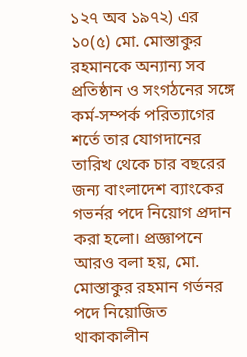১২৭ অব ১৯৭২) এর ১০(৫) মো. মোস্তাকুর রহমানকে অন্যান্য সব প্রতিষ্ঠান ও সংগঠনের সঙ্গে কর্ম-সম্পর্ক পরিত্যাগের শর্তে তার যোগদানের তারিখ থেকে চার বছরের জন্য বাংলাদেশ ব্যাংকের গভর্নর পদে নিয়োগ প্রদান করা হলো। প্রজ্ঞাপনে আরও বলা হয়, মো. মোস্তাকুর রহমান গর্ভনর পদে নিয়োজিত থাকাকালীন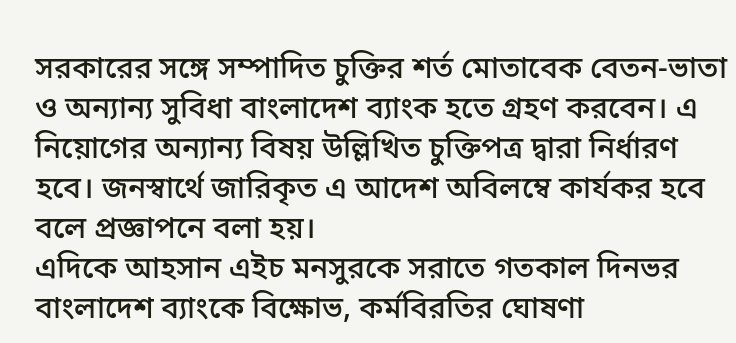সরকারের সঙ্গে সম্পাদিত চুক্তির শর্ত মোতাবেক বেতন-ভাতা ও অন্যান্য সুবিধা বাংলাদেশ ব্যাংক হতে গ্রহণ করবেন। এ নিয়োগের অন্যান্য বিষয় উল্লিখিত চুক্তিপত্র দ্বারা নির্ধারণ হবে। জনস্বার্থে জারিকৃত এ আদেশ অবিলম্বে কার্যকর হবে বলে প্রজ্ঞাপনে বলা হয়।
এদিকে আহসান এইচ মনসুরকে সরাতে গতকাল দিনভর বাংলাদেশ ব্যাংকে বিক্ষোভ, কর্মবিরতির ঘোষণা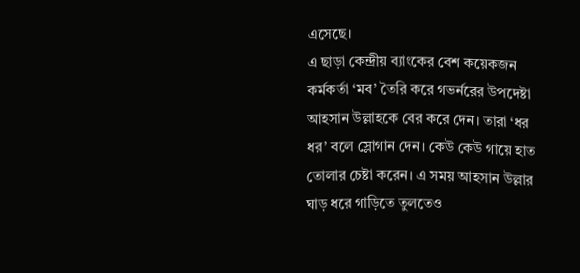এসেছে।
এ ছাড়া কেন্দ্রীয় ব্যাংকের বেশ কয়েকজন কর্মকর্তা ‘মব’ তৈরি করে গভর্নরের উপদেষ্টা আহসান উল্লাহকে বের করে দেন। তারা ‘ধর ধর’ বলে স্লোগান দেন। কেউ কেউ গায়ে হাত তোলার চেষ্টা করেন। এ সময় আহসান উল্লার ঘাড় ধরে গাড়িতে তুলতেও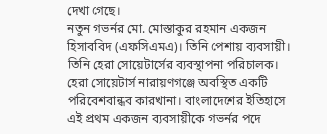দেখা গেছে।
নতুন গভর্নর মো. মোস্তাকুর রহমান একজন হিসাববিদ (এফসিএমএ)। তিনি পেশায় ব্যবসায়ী। তিনি হেরা সোয়েটার্সের ব্যবস্থাপনা পরিচালক। হেরা সোয়েটার্স নারায়ণগঞ্জে অবস্থিত একটি পরিবেশবান্ধব কারখানা। বাংলাদেশের ইতিহাসে এই প্রথম একজন ব্যবসায়ীকে গভর্নর পদে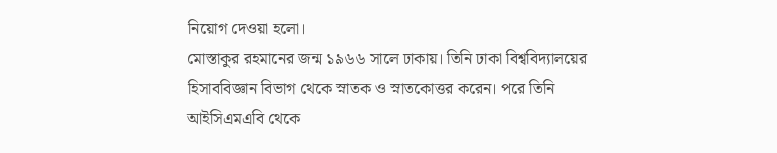নিয়োগ দেওয়া হলো।
মোস্তাকুর রহমানের জন্ম ১৯৬৬ সালে ঢাকায়। তিনি ঢাকা বিশ্ববিদ্যালয়ের হিসাববিজ্ঞান বিভাগ থেকে স্নাতক ও স্নাতকোত্তর করেন। পরে তিনি আইসিএমএবি থেকে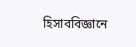হিসাববিজ্ঞানে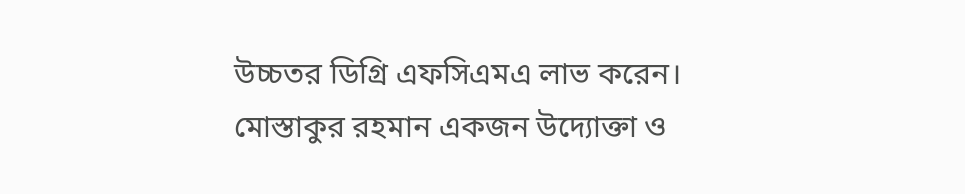উচ্চতর ডিগ্রি এফসিএমএ লাভ করেন।
মোস্তাকুর রহমান একজন উদ্যোক্তা ও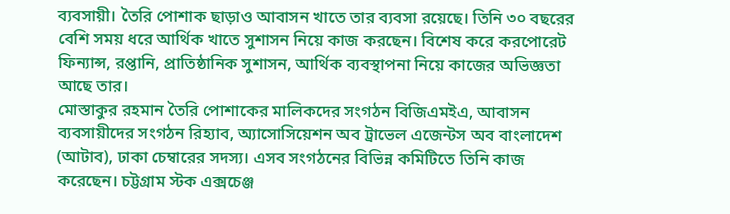ব্যবসায়ী। তৈরি পোশাক ছাড়াও আবাসন খাতে তার ব্যবসা রয়েছে। তিনি ৩০ বছরের বেশি সময় ধরে আর্থিক খাতে সুশাসন নিয়ে কাজ করছেন। বিশেষ করে করপোরেট ফিন্যান্স, রপ্তানি, প্রাতিষ্ঠানিক সুশাসন, আর্থিক ব্যবস্থাপনা নিয়ে কাজের অভিজ্ঞতা আছে তার।
মোস্তাকুর রহমান তৈরি পোশাকের মালিকদের সংগঠন বিজিএমইএ, আবাসন ব্যবসায়ীদের সংগঠন রিহ্যাব, অ্যাসোসিয়েশন অব ট্রাভেল এজেন্টস অব বাংলাদেশ (আটাব), ঢাকা চেম্বারের সদস্য। এসব সংগঠনের বিভিন্ন কমিটিতে তিনি কাজ করেছেন। চট্টগ্রাম স্টক এক্সচেঞ্জ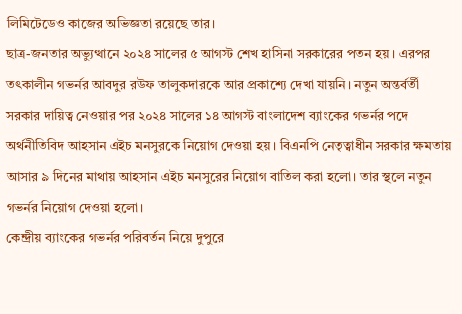লিমিটেডেও কাজের অভিজ্ঞতা রয়েছে তার।
ছাত্র-জনতার অভ্যুত্থানে ২০২৪ সালের ৫ আগস্ট শেখ হাসিনা সরকারের পতন হয়। এরপর তৎকালীন গভর্নর আবদুর রউফ তালুকদারকে আর প্রকাশ্যে দেখা যায়নি। নতুন অন্তর্বর্তী সরকার দায়িত্ব নেওয়ার পর ২০২৪ সালের ১৪ আগস্ট বাংলাদেশ ব্যাংকের গভর্নর পদে অর্থনীতিবিদ আহসান এইচ মনসুরকে নিয়োগ দেওয়া হয়। বিএনপি নেতৃত্বাধীন সরকার ক্ষমতায় আসার ৯ দিনের মাথায় আহসান এইচ মনসুরের নিয়োগ বাতিল করা হলো। তার স্থলে নতুন গভর্নর নিয়োগ দেওয়া হলো।
কেন্দ্রীয় ব্যাংকের গভর্নর পরিবর্তন নিয়ে দুপুরে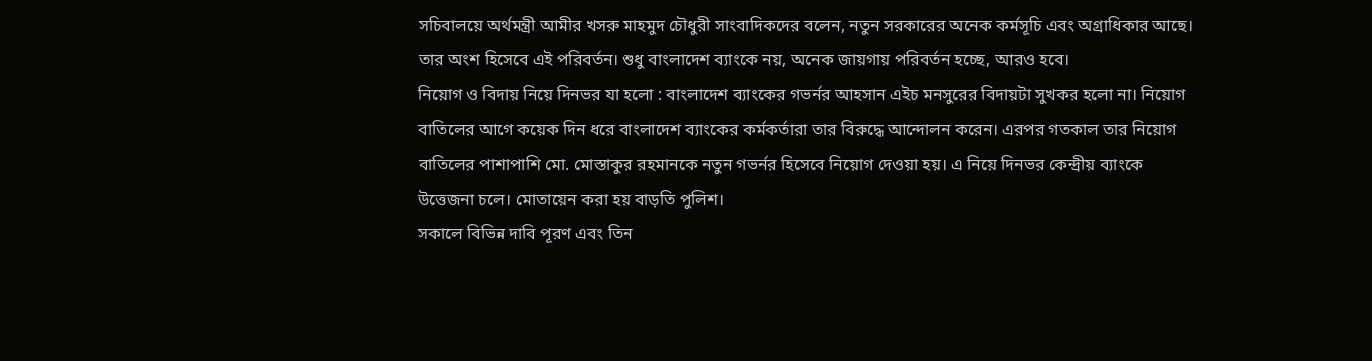সচিবালয়ে অর্থমন্ত্রী আমীর খসরু মাহমুদ চৌধুরী সাংবাদিকদের বলেন, নতুন সরকারের অনেক কর্মসূচি এবং অগ্রাধিকার আছে। তার অংশ হিসেবে এই পরিবর্তন। শুধু বাংলাদেশ ব্যাংকে নয়, অনেক জায়গায় পরিবর্তন হচ্ছে, আরও হবে।
নিয়োগ ও বিদায় নিয়ে দিনভর যা হলো : বাংলাদেশ ব্যাংকের গভর্নর আহসান এইচ মনসুরের বিদায়টা সুখকর হলো না। নিয়োগ বাতিলের আগে কয়েক দিন ধরে বাংলাদেশ ব্যাংকের কর্মকর্তারা তার বিরুদ্ধে আন্দোলন করেন। এরপর গতকাল তার নিয়োগ বাতিলের পাশাপাশি মো. মোস্তাকুর রহমানকে নতুন গভর্নর হিসেবে নিয়োগ দেওয়া হয়। এ নিয়ে দিনভর কেন্দ্রীয় ব্যাংকে উত্তেজনা চলে। মোতায়েন করা হয় বাড়তি পুলিশ।
সকালে বিভিন্ন দাবি পূরণ এবং তিন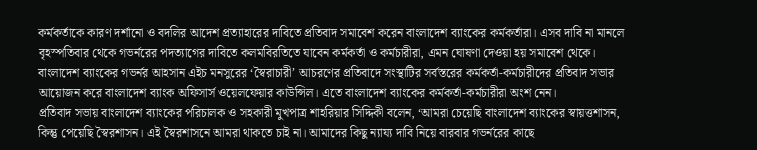কর্মকর্তাকে কারণ দর্শানো ও বদলির আদেশ প্রত্যাহারের দাবিতে প্রতিবাদ সমাবেশ করেন বাংলাদেশ ব্যাংকের কর্মকর্তারা। এসব দাবি না মানলে বৃহস্পতিবার থেকে গভর্নরের পদত্যাগের দাবিতে কলমবিরতিতে যাবেন কর্মকর্তা ও কর্মচারীরা, এমন ঘোষণা দেওয়া হয় সমাবেশ থেকে। বাংলাদেশ ব্যাংকের গভর্নর আহসান এইচ মনসুরের ‘স্বৈরাচারী’ আচরণের প্রতিবাদে সংস্থাটির সর্বস্তরের কর্মকর্তা-কর্মচারীদের প্রতিবাদ সভার আয়োজন করে বাংলাদেশ ব্যাংক অফিসার্স ওয়েলফেয়ার কাউন্সিল। এতে বাংলাদেশ ব্যাংকের কর্মকর্তা-কর্মচারীরা অংশ নেন।
প্রতিবাদ সভায় বাংলাদেশ ব্যাংকের পরিচালক ও সহকারী মুখপাত্র শাহরিয়ার সিদ্দিকী বলেন, ‘আমরা চেয়েছি বাংলাদেশ ব্যাংকের স্বায়ত্তশাসন, কিন্তু পেয়েছি স্বৈরশাসন। এই স্বৈরশাসনে আমরা থাকতে চাই না। আমাদের কিছু ন্যায্য দাবি নিয়ে বারবার গভর্নরের কাছে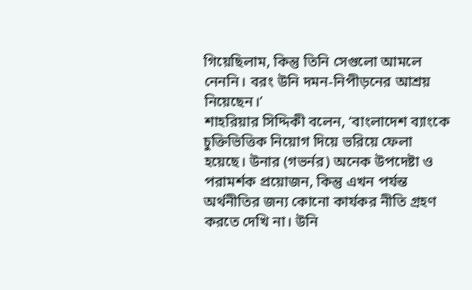গিয়েছিলাম, কিন্তু তিনি সেগুলো আমলে নেননি। বরং উনি দমন-নিপীড়নের আশ্রয় নিয়েছেন।’
শাহরিয়ার সিদ্দিকী বলেন, ‘বাংলাদেশ ব্যাংকে চুক্তিভিত্তিক নিয়োগ দিয়ে ভরিয়ে ফেলা হয়েছে। উনার (গভর্নর) অনেক উপদেষ্টা ও পরামর্শক প্রয়োজন, কিন্তু এখন পর্যন্ত অর্থনীতির জন্য কোনো কার্যকর নীতি গ্রহণ করতে দেখি না। উনি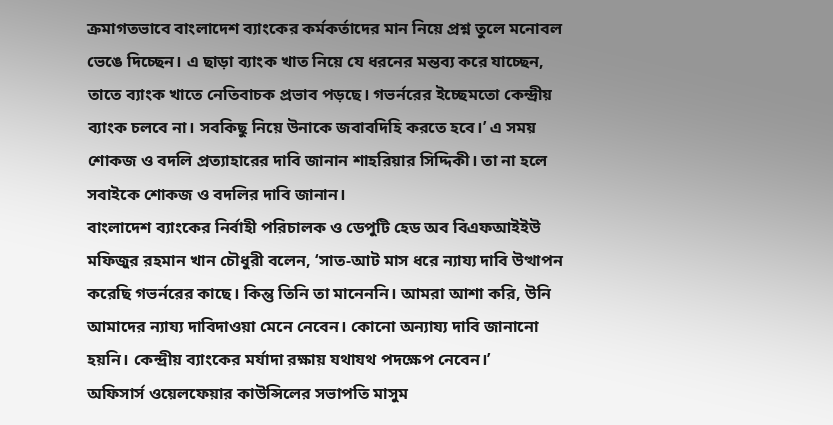ক্রমাগতভাবে বাংলাদেশ ব্যাংকের কর্মকর্তাদের মান নিয়ে প্রশ্ন তুলে মনোবল ভেঙে দিচ্ছেন। এ ছাড়া ব্যাংক খাত নিয়ে যে ধরনের মন্তব্য করে যাচ্ছেন, তাতে ব্যাংক খাতে নেতিবাচক প্রভাব পড়ছে। গভর্নরের ইচ্ছেমতো কেন্দ্রীয় ব্যাংক চলবে না। সবকিছু নিয়ে উনাকে জবাবদিহি করতে হবে।’ এ সময় শোকজ ও বদলি প্রত্যাহারের দাবি জানান শাহরিয়ার সিদ্দিকী। তা না হলে সবাইকে শোকজ ও বদলির দাবি জানান।
বাংলাদেশ ব্যাংকের নির্বাহী পরিচালক ও ডেপুটি হেড অব বিএফআইইউ মফিজুর রহমান খান চৌধুরী বলেন, ‘সাত-আট মাস ধরে ন্যায্য দাবি উত্থাপন করেছি গভর্নরের কাছে। কিন্তু তিনি তা মানেননি। আমরা আশা করি, উনি আমাদের ন্যায্য দাবিদাওয়া মেনে নেবেন। কোনো অন্যায্য দাবি জানানো হয়নি। কেন্দ্রীয় ব্যাংকের মর্যাদা রক্ষায় যথাযথ পদক্ষেপ নেবেন।’
অফিসার্স ওয়েলফেয়ার কাউন্সিলের সভাপতি মাসুম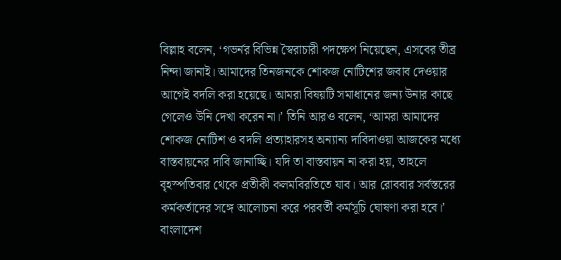বিল্লাহ বলেন, ‘গভর্নর বিভিন্ন স্বৈরাচারী পদক্ষেপ নিয়েছেন, এসবের তীব্র নিন্দা জানাই। আমাদের তিনজনকে শোকজ নোটিশের জবাব দেওয়ার আগেই বদলি করা হয়েছে। আমরা বিষয়টি সমাধানের জন্য উনার কাছে গেলেও উনি দেখা করেন না।’ তিনি আরও বলেন, ‘আমরা আমাদের শোকজ নোটিশ ও বদলি প্রত্যাহারসহ অন্যান্য দাবিদাওয়া আজকের মধ্যে বাস্তবায়নের দাবি জানাচ্ছি। যদি তা বাস্তবায়ন না করা হয়, তাহলে বৃহস্পতিবার থেকে প্রতীকী কলমবিরতিতে যাব। আর রোববার সর্বস্তরের কর্মকর্তাদের সঙ্গে আলোচনা করে পরবর্তী কর্মসূচি ঘোষণা করা হবে।’
বাংলাদেশ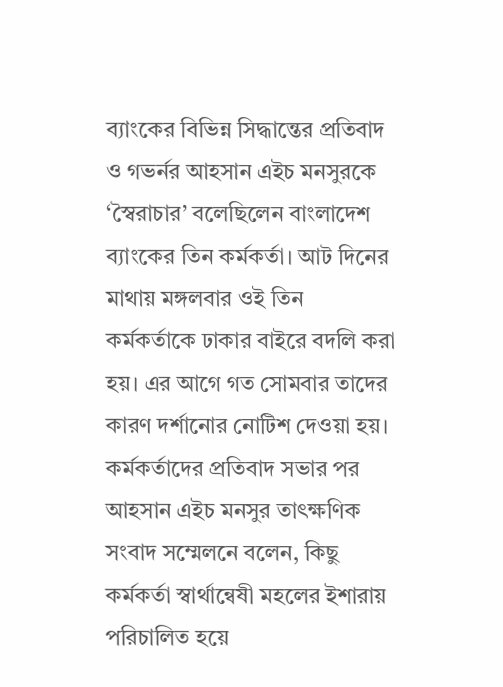ব্যাংকের বিভিন্ন সিদ্ধান্তের প্রতিবাদ ও গভর্নর আহসান এইচ মনসুরকে ‘স্বৈরাচার’ বলেছিলেন বাংলাদেশ ব্যাংকের তিন কর্মকর্তা। আট দিনের মাথায় মঙ্গলবার ওই তিন কর্মকর্তাকে ঢাকার বাইরে বদলি করা হয়। এর আগে গত সোমবার তাদের কারণ দর্শানোর নোটিশ দেওয়া হয়।
কর্মকর্তাদের প্রতিবাদ সভার পর আহসান এইচ মনসুর তাৎক্ষণিক সংবাদ সম্মেলনে বলেন, কিছু কর্মকর্তা স্বার্থান্বেষী মহলের ইশারায় পরিচালিত হয়ে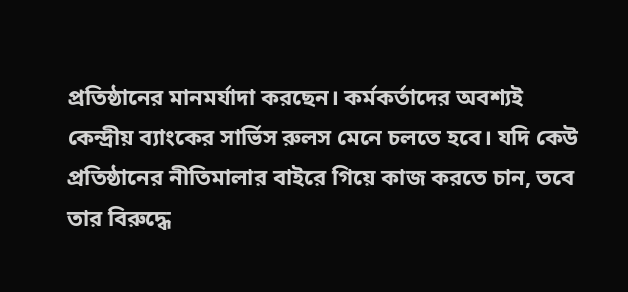প্রতিষ্ঠানের মানমর্যাদা করছেন। কর্মকর্তাদের অবশ্যই কেন্দ্রীয় ব্যাংকের সার্ভিস রুলস মেনে চলতে হবে। যদি কেউ প্রতিষ্ঠানের নীতিমালার বাইরে গিয়ে কাজ করতে চান, তবে তার বিরুদ্ধে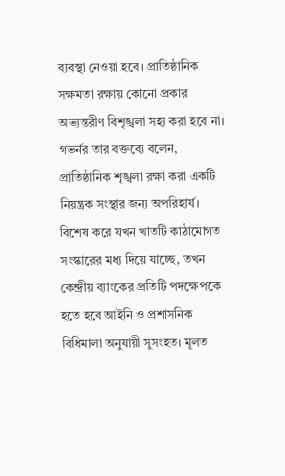ব্যবস্থা নেওয়া হবে। প্রাতিষ্ঠানিক সক্ষমতা রক্ষায় কোনো প্রকার অভ্যন্তরীণ বিশৃঙ্খলা সহ্য করা হবে না।
গভর্নর তার বক্তব্যে বলেন, প্রাতিষ্ঠানিক শৃঙ্খলা রক্ষা করা একটি নিয়ন্ত্রক সংস্থার জন্য অপরিহার্য। বিশেষ করে যখন খাতটি কাঠামোগত সংস্কারের মধ্য দিয়ে যাচ্ছে, তখন কেন্দ্রীয় ব্যাংকের প্রতিটি পদক্ষেপকে হতে হবে আইনি ও প্রশাসনিক বিধিমালা অনুযায়ী সুসংহত। মূলত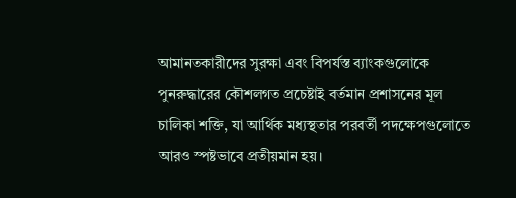আমানতকারীদের সুরক্ষা এবং বিপর্যস্ত ব্যাংকগুলোকে পুনরুদ্ধারের কৌশলগত প্রচেষ্টাই বর্তমান প্রশাসনের মূল চালিকা শক্তি, যা আর্থিক মধ্যস্থতার পরবর্তী পদক্ষেপগুলোতে আরও স্পষ্টভাবে প্রতীয়মান হয়।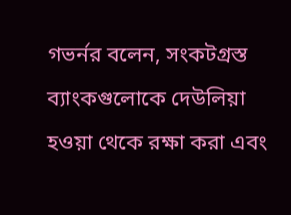গভর্নর বলেন, সংকটগ্রস্ত ব্যাংকগুলোকে দেউলিয়া হওয়া থেকে রক্ষা করা এবং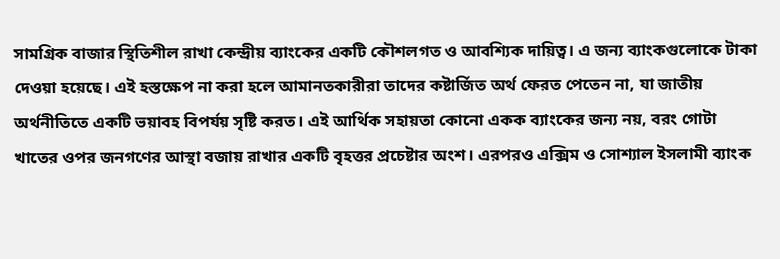সামগ্রিক বাজার স্থিতিশীল রাখা কেন্দ্রীয় ব্যাংকের একটি কৌশলগত ও আবশ্যিক দায়িত্ব। এ জন্য ব্যাংকগুলোকে টাকা দেওয়া হয়েছে। এই হস্তক্ষেপ না করা হলে আমানতকারীরা তাদের কষ্টার্জিত অর্থ ফেরত পেতেন না, যা জাতীয় অর্থনীতিতে একটি ভয়াবহ বিপর্যয় সৃষ্টি করত। এই আর্থিক সহায়তা কোনো একক ব্যাংকের জন্য নয়, বরং গোটা খাতের ওপর জনগণের আস্থা বজায় রাখার একটি বৃহত্তর প্রচেষ্টার অংশ। এরপরও এক্সিম ও সোশ্যাল ইসলামী ব্যাংক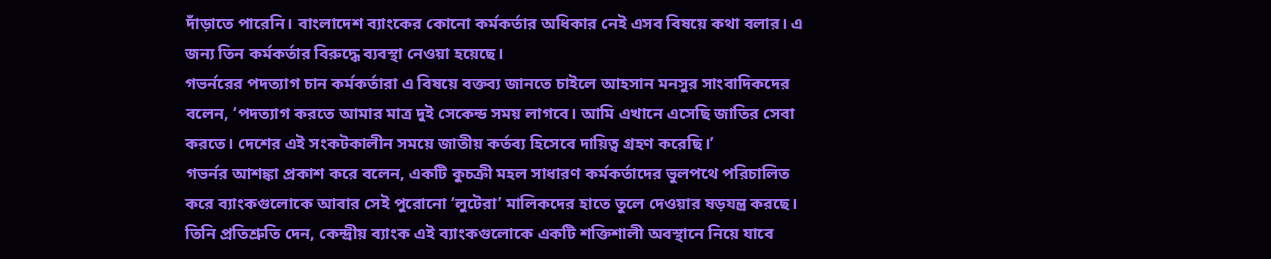দাঁড়াতে পারেনি। বাংলাদেশ ব্যাংকের কোনো কর্মকর্তার অধিকার নেই এসব বিষয়ে কথা বলার। এ জন্য তিন কর্মকর্তার বিরুদ্ধে ব্যবস্থা নেওয়া হয়েছে।
গভর্নরের পদত্যাগ চান কর্মকর্তারা এ বিষয়ে বক্তব্য জানতে চাইলে আহসান মনসুর সাংবাদিকদের বলেন, ‘পদত্যাগ করতে আমার মাত্র দুই সেকেন্ড সময় লাগবে। আমি এখানে এসেছি জাতির সেবা করতে। দেশের এই সংকটকালীন সময়ে জাতীয় কর্তব্য হিসেবে দায়িত্ব গ্রহণ করেছি।’
গভর্নর আশঙ্কা প্রকাশ করে বলেন, একটি কুচক্রী মহল সাধারণ কর্মকর্তাদের ভুলপথে পরিচালিত করে ব্যাংকগুলোকে আবার সেই পুরোনো ‘লুটেরা’ মালিকদের হাতে তুলে দেওয়ার ষড়যন্ত্র করছে। তিনি প্রতিশ্রুতি দেন, কেন্দ্রীয় ব্যাংক এই ব্যাংকগুলোকে একটি শক্তিশালী অবস্থানে নিয়ে যাবে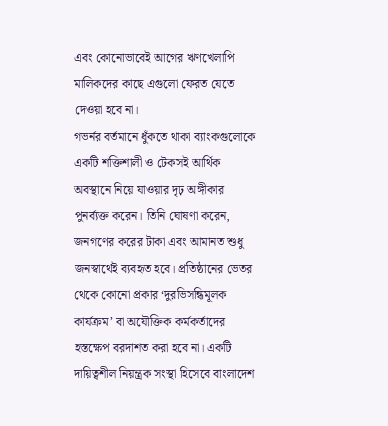এবং কোনোভাবেই আগের ঋণখেলাপি মালিকদের কাছে এগুলো ফেরত যেতে দেওয়া হবে না।
গভর্নর বর্তমানে ধুঁকতে থাকা ব্যাংকগুলোকে একটি শক্তিশালী ও টেকসই আর্থিক অবস্থানে নিয়ে যাওয়ার দৃঢ় অঙ্গীকার পুনর্ব্যক্ত করেন। তিনি ঘোষণা করেন, জনগণের করের টাকা এবং আমানত শুধু জনস্বার্থেই ব্যবহৃত হবে। প্রতিষ্ঠানের ভেতর থেকে কোনো প্রকার ‘দুরভিসন্ধিমূলক কার্যক্রম’ বা অযৌক্তিক কর্মকর্তাদের হস্তক্ষেপ বরদাশত করা হবে না। একটি দায়িত্বশীল নিয়ন্ত্রক সংস্থা হিসেবে বাংলাদেশ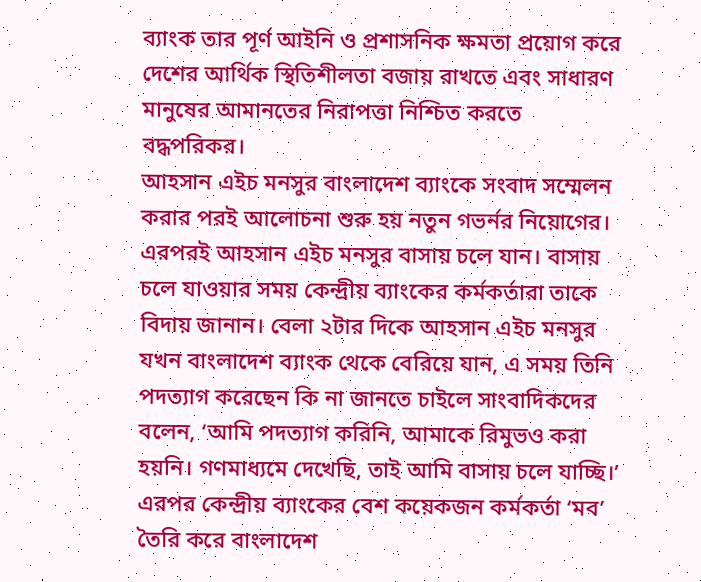ব্যাংক তার পূর্ণ আইনি ও প্রশাসনিক ক্ষমতা প্রয়োগ করে দেশের আর্থিক স্থিতিশীলতা বজায় রাখতে এবং সাধারণ মানুষের আমানতের নিরাপত্তা নিশ্চিত করতে বদ্ধপরিকর।
আহসান এইচ মনসুর বাংলাদেশ ব্যাংকে সংবাদ সম্মেলন করার পরই আলোচনা শুরু হয় নতুন গভর্নর নিয়োগের। এরপরই আহসান এইচ মনসুর বাসায় চলে যান। বাসায় চলে যাওয়ার সময় কেন্দ্রীয় ব্যাংকের কর্মকর্তারা তাকে বিদায় জানান। বেলা ২টার দিকে আহসান এইচ মনসুর যখন বাংলাদেশ ব্যাংক থেকে বেরিয়ে যান, এ সময় তিনি পদত্যাগ করেছেন কি না জানতে চাইলে সাংবাদিকদের বলেন, ‘আমি পদত্যাগ করিনি, আমাকে রিমুভও করা হয়নি। গণমাধ্যমে দেখেছি, তাই আমি বাসায় চলে যাচ্ছি।’
এরপর কেন্দ্রীয় ব্যাংকের বেশ কয়েকজন কর্মকর্তা ‘মব’ তৈরি করে বাংলাদেশ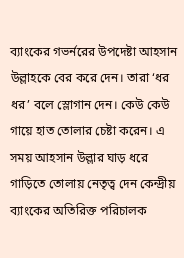ব্যাংকের গভর্নরের উপদেষ্টা আহসান উল্লাহকে বের করে দেন। তারা ‘ধর ধর’ বলে স্লোগান দেন। কেউ কেউ গায়ে হাত তোলার চেষ্টা করেন। এ সময় আহসান উল্লার ঘাড় ধরে গাড়িতে তোলায় নেতৃত্ব দেন কেন্দ্রীয় ব্যাংকের অতিরিক্ত পরিচালক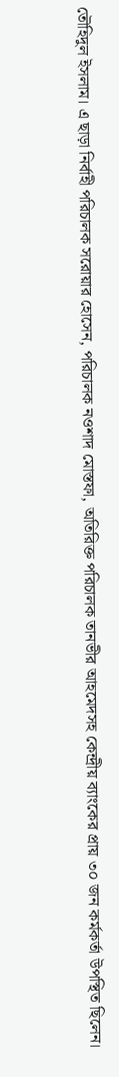তৌহিদুল ইসলাম। এ ছাড়া নির্বাহী পরিচালক সরোয়ার হোসেন, পরিচালক নওশাদ মোস্তফা, অতিরিক্ত পরিচালক তানভীর আহমেদসহ কেন্দ্রীয় ব্যাংকের প্রায় ৩০ জন কর্মকর্তা উপস্থিত ছিলেন।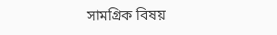সামগ্রিক বিষয়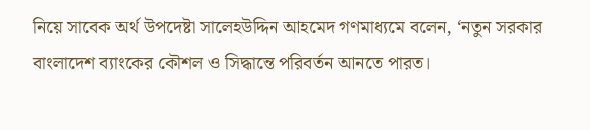নিয়ে সাবেক অর্থ উপদেষ্টা সালেহউদ্দিন আহমেদ গণমাধ্যমে বলেন, ‘নতুন সরকার বাংলাদেশ ব্যাংকের কৌশল ও সিদ্ধান্তে পরিবর্তন আনতে পারত।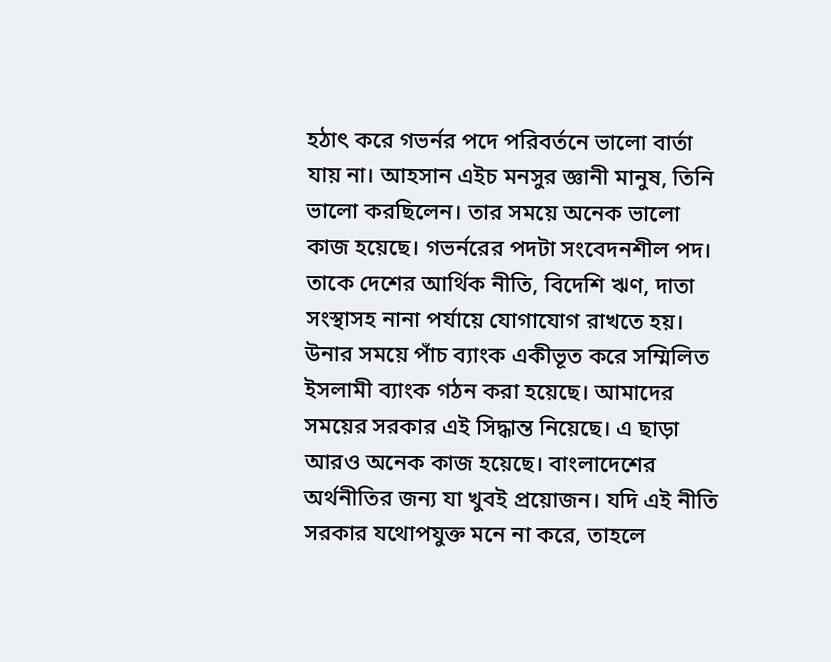হঠাৎ করে গভর্নর পদে পরিবর্তনে ভালো বার্তা যায় না। আহসান এইচ মনসুর জ্ঞানী মানুষ, তিনি ভালো করছিলেন। তার সময়ে অনেক ভালো কাজ হয়েছে। গভর্নরের পদটা সংবেদনশীল পদ। তাকে দেশের আর্থিক নীতি, বিদেশি ঋণ, দাতা সংস্থাসহ নানা পর্যায়ে যোগাযোগ রাখতে হয়। উনার সময়ে পাঁচ ব্যাংক একীভূত করে সম্মিলিত ইসলামী ব্যাংক গঠন করা হয়েছে। আমাদের সময়ের সরকার এই সিদ্ধান্ত নিয়েছে। এ ছাড়া আরও অনেক কাজ হয়েছে। বাংলাদেশের অর্থনীতির জন্য যা খুবই প্রয়োজন। যদি এই নীতি সরকার যথোপযুক্ত মনে না করে, তাহলে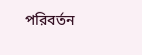পরিবর্তন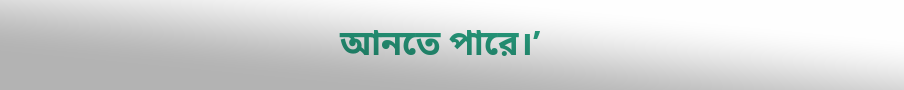আনতে পারে।’